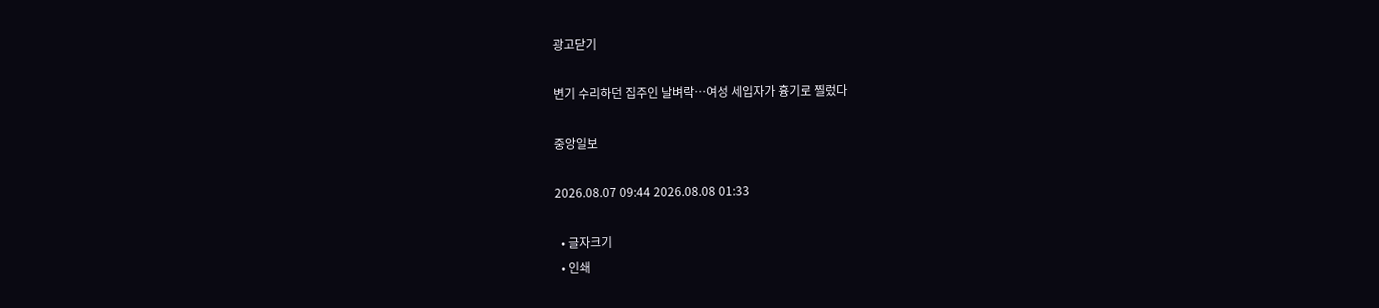광고닫기

변기 수리하던 집주인 날벼락…여성 세입자가 흉기로 찔렀다

중앙일보

2026.08.07 09:44 2026.08.08 01:33

  • 글자크기
  • 인쇄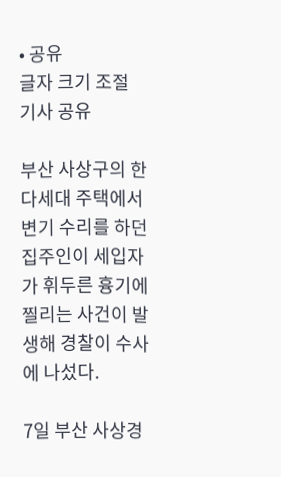• 공유
글자 크기 조절
기사 공유

부산 사상구의 한 다세대 주택에서 변기 수리를 하던 집주인이 세입자가 휘두른 흉기에 찔리는 사건이 발생해 경찰이 수사에 나섰다.

7일 부산 사상경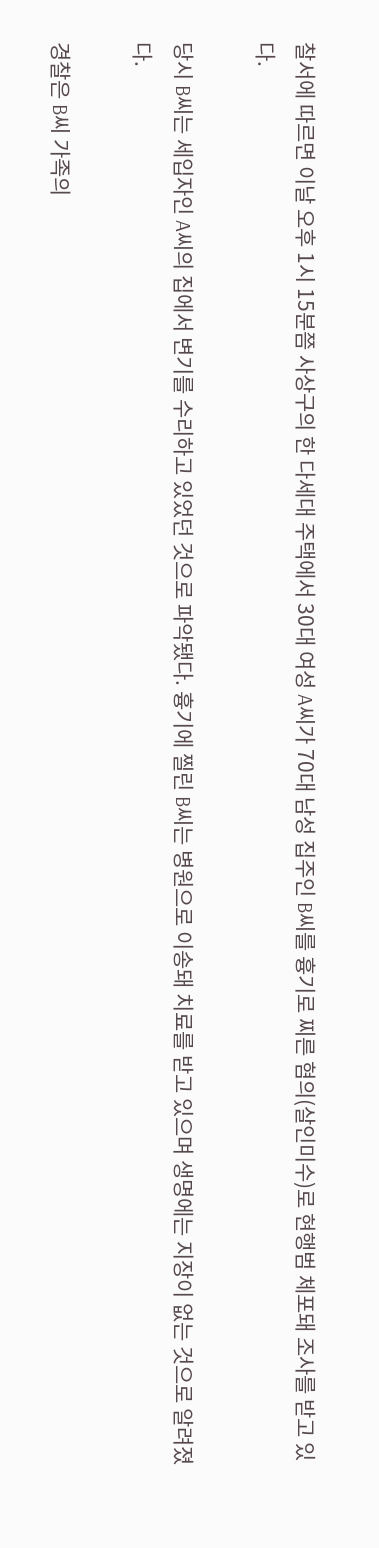찰서에 따르면 이날 오후 1시 15분쯤 사상구의 한 다세대 주택에서 30대 여성 A씨가 70대 남성 집주인 B씨를 흉기로 찌른 혐의(살인미수)로 현행범 체포돼 조사를 받고 있다.

당시 B씨는 세입자인 A씨의 집에서 변기를 수리하고 있었던 것으로 파악됐다. 흉기에 찔린 B씨는 병원으로 이송돼 치료를 받고 있으며 생명에는 지장이 없는 것으로 알려졌다.

경찰은 B씨 가족의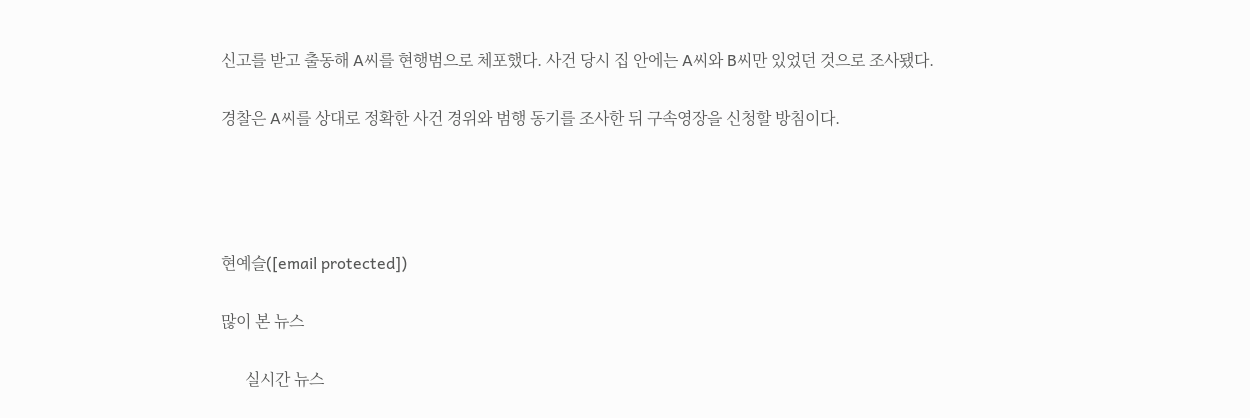신고를 받고 출동해 A씨를 현행범으로 체포했다. 사건 당시 집 안에는 A씨와 B씨만 있었던 것으로 조사됐다.

경찰은 A씨를 상대로 정확한 사건 경위와 범행 동기를 조사한 뒤 구속영장을 신청할 방침이다.




현예슬([email protected])

많이 본 뉴스

      실시간 뉴스